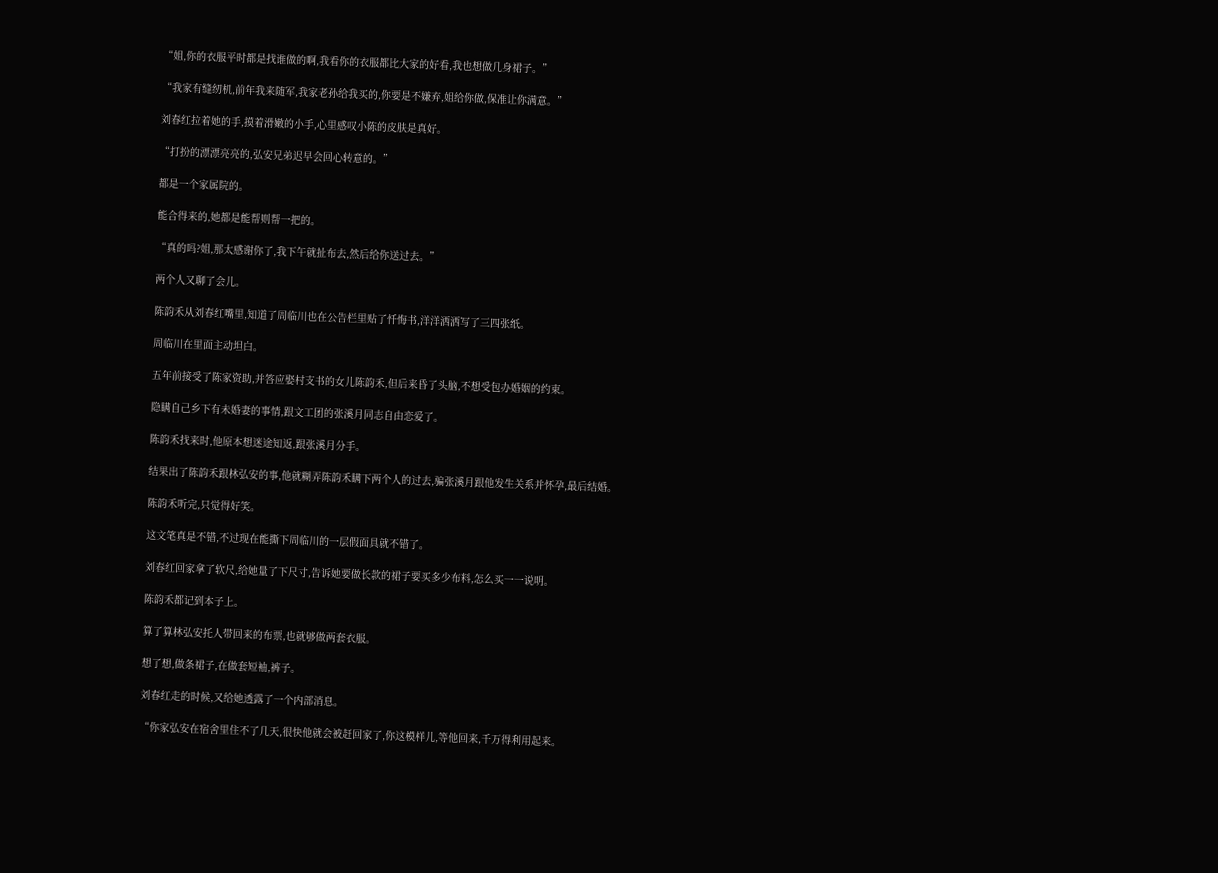“姐,你的衣服平时都是找谁做的啊,我看你的衣服都比大家的好看,我也想做几身裙子。”

“我家有缝纫机,前年我来随军,我家老孙给我买的,你要是不嫌弃,姐给你做,保准让你满意。”

刘春红拉着她的手,摸着滑嫩的小手,心里感叹小陈的皮肤是真好。

“打扮的漂漂亮亮的,弘安兄弟迟早会回心转意的。”

都是一个家属院的。

能合得来的,她都是能帮则帮一把的。

“真的吗?姐,那太感谢你了,我下午就扯布去,然后给你送过去。”

两个人又聊了会儿。

陈韵禾从刘春红嘴里,知道了周临川也在公告栏里贴了忏悔书,洋洋洒洒写了三四张纸。

周临川在里面主动坦白。

五年前接受了陈家资助,并答应娶村支书的女儿陈韵禾,但后来昏了头脑,不想受包办婚姻的约束。

隐瞒自己乡下有未婚妻的事情,跟文工团的张溪月同志自由恋爱了。

陈韵禾找来时,他原本想迷途知返,跟张溪月分手。

结果出了陈韵禾跟林弘安的事,他就糊弄陈韵禾瞒下两个人的过去,骗张溪月跟他发生关系并怀孕,最后结婚。

陈韵禾听完,只觉得好笑。

这文笔真是不错,不过现在能撕下周临川的一层假面具就不错了。

刘春红回家拿了软尺,给她量了下尺寸,告诉她要做长款的裙子要买多少布料,怎么买一一说明。

陈韵禾都记到本子上。

算了算林弘安托人带回来的布票,也就够做两套衣服。

想了想,做条裙子,在做套短袖,裤子。

刘春红走的时候,又给她透露了一个内部消息。

“你家弘安在宿舍里住不了几天,很快他就会被赶回家了,你这模样儿,等他回来,千万得利用起来。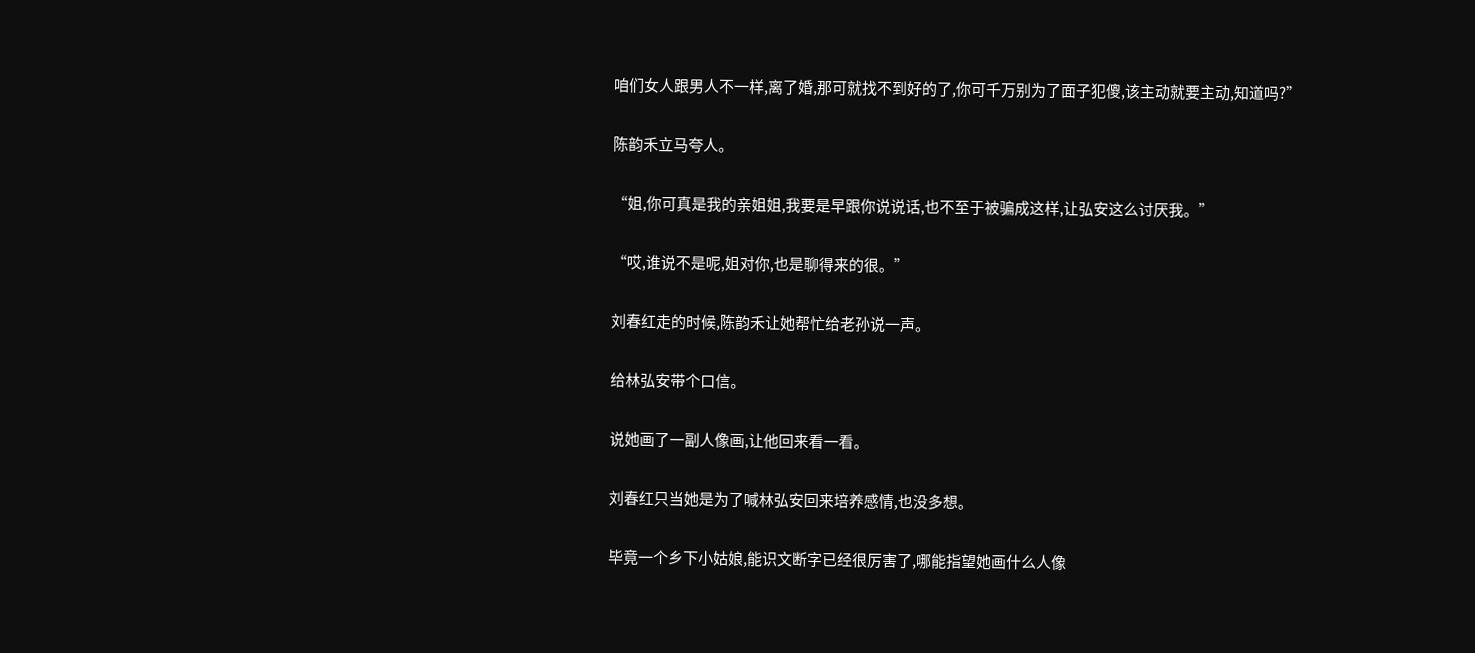咱们女人跟男人不一样,离了婚,那可就找不到好的了,你可千万别为了面子犯傻,该主动就要主动,知道吗?”

陈韵禾立马夸人。

“姐,你可真是我的亲姐姐,我要是早跟你说说话,也不至于被骗成这样,让弘安这么讨厌我。”

“哎,谁说不是呢,姐对你,也是聊得来的很。”

刘春红走的时候,陈韵禾让她帮忙给老孙说一声。

给林弘安带个口信。

说她画了一副人像画,让他回来看一看。

刘春红只当她是为了喊林弘安回来培养感情,也没多想。

毕竟一个乡下小姑娘,能识文断字已经很厉害了,哪能指望她画什么人像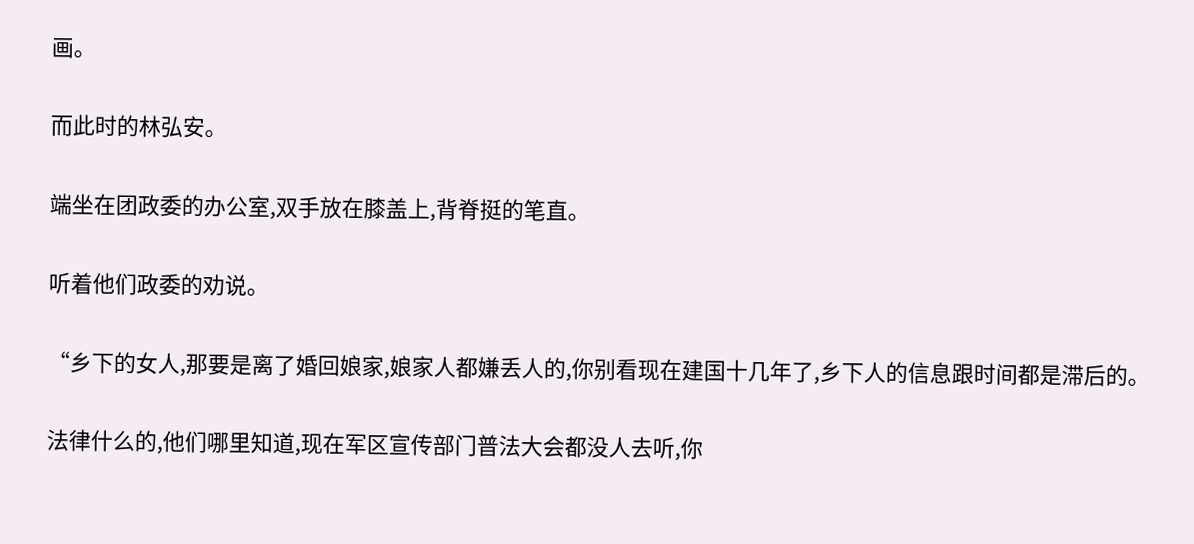画。

而此时的林弘安。

端坐在团政委的办公室,双手放在膝盖上,背脊挺的笔直。

听着他们政委的劝说。

“乡下的女人,那要是离了婚回娘家,娘家人都嫌丢人的,你别看现在建国十几年了,乡下人的信息跟时间都是滞后的。

法律什么的,他们哪里知道,现在军区宣传部门普法大会都没人去听,你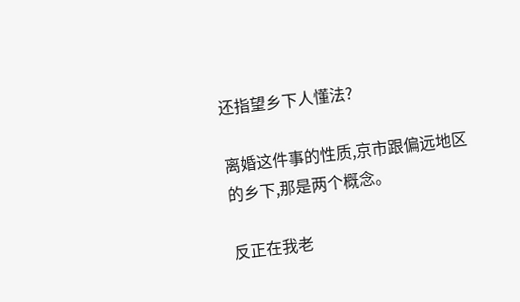还指望乡下人懂法?

离婚这件事的性质,京市跟偏远地区的乡下,那是两个概念。

反正在我老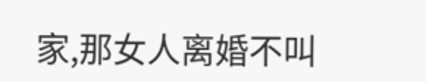家,那女人离婚不叫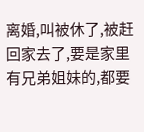离婚,叫被休了,被赶回家去了,要是家里有兄弟姐妹的,都要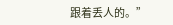跟着丢人的。”